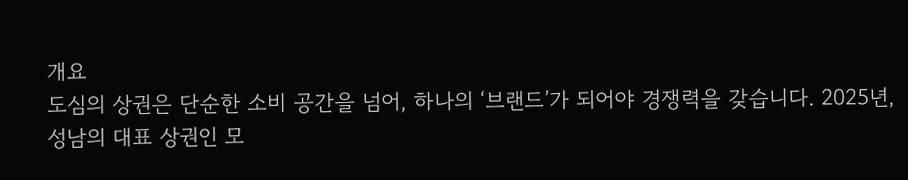개요
도심의 상권은 단순한 소비 공간을 넘어, 하나의 ‘브랜드’가 되어야 경쟁력을 갖습니다. 2025년, 성남의 대표 상권인 모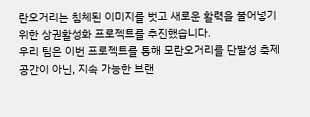란오거리는 침체된 이미지를 벗고 새로운 활력을 불어넣기 위한 상권활성화 프로젝트를 추진했습니다.
우리 팀은 이번 프로젝트를 통해 모란오거리를 단발성 축제 공간이 아닌, 지속 가능한 브랜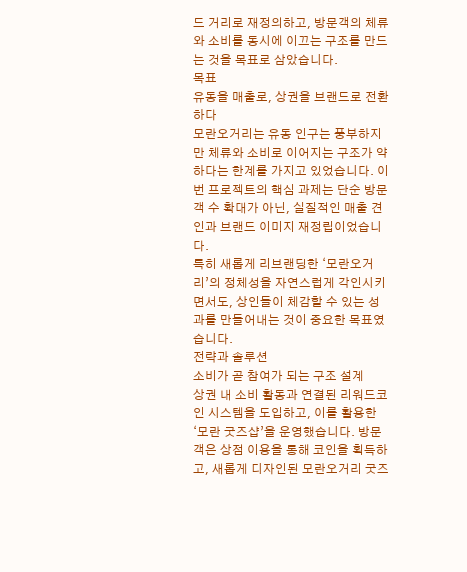드 거리로 재정의하고, 방문객의 체류와 소비를 동시에 이끄는 구조를 만드는 것을 목표로 삼았습니다.
목표
유동을 매출로, 상권을 브랜드로 전환하다
모란오거리는 유동 인구는 풍부하지만 체류와 소비로 이어지는 구조가 약하다는 한계를 가지고 있었습니다. 이번 프로젝트의 핵심 과제는 단순 방문객 수 확대가 아닌, 실질적인 매출 견인과 브랜드 이미지 재정립이었습니다.
특히 새롭게 리브랜딩한 ‘모란오거리’의 정체성을 자연스럽게 각인시키면서도, 상인들이 체감할 수 있는 성과를 만들어내는 것이 중요한 목표였습니다.
전략과 솔루션
소비가 곧 참여가 되는 구조 설계
상권 내 소비 활동과 연결된 리워드코인 시스템을 도입하고, 이를 활용한 ‘모란 굿즈샵’을 운영했습니다. 방문객은 상점 이용을 통해 코인을 획득하고, 새롭게 디자인된 모란오거리 굿즈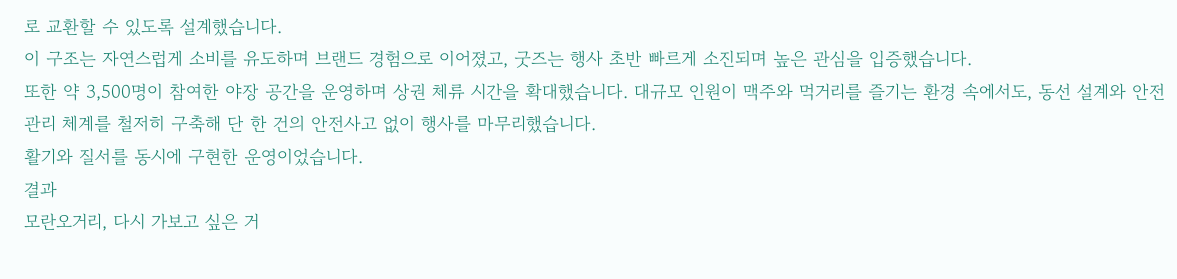로 교환할 수 있도록 설계했습니다.
이 구조는 자연스럽게 소비를 유도하며 브랜드 경험으로 이어졌고, 굿즈는 행사 초반 빠르게 소진되며 높은 관심을 입증했습니다.
또한 약 3,500명이 참여한 야장 공간을 운영하며 상권 체류 시간을 확대했습니다. 대규모 인원이 맥주와 먹거리를 즐기는 환경 속에서도, 동선 설계와 안전 관리 체계를 철저히 구축해 단 한 건의 안전사고 없이 행사를 마무리했습니다.
활기와 질서를 동시에 구현한 운영이었습니다.
결과
모란오거리, 다시 가보고 싶은 거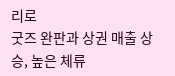리로
굿즈 완판과 상권 매출 상승, 높은 체류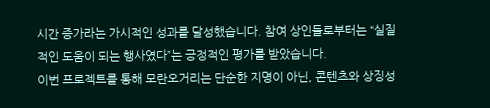시간 증가라는 가시적인 성과를 달성했습니다. 참여 상인들로부터는 “실질적인 도움이 되는 행사였다”는 긍정적인 평가를 받았습니다.
이번 프로젝트를 통해 모란오거리는 단순한 지명이 아닌, 콘텐츠와 상징성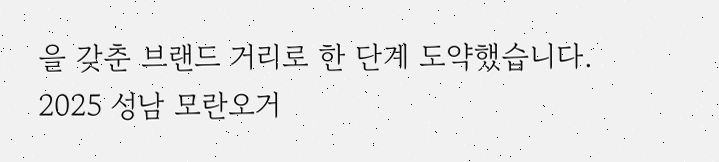을 갖춘 브랜드 거리로 한 단계 도약했습니다.
2025 성남 모란오거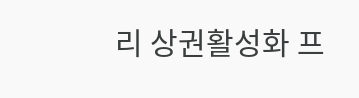리 상권활성화 프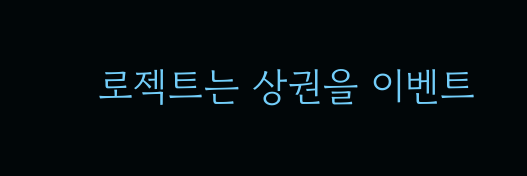로젝트는 상권을 이벤트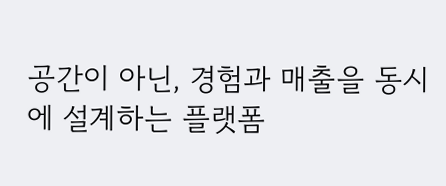공간이 아닌, 경험과 매출을 동시에 설계하는 플랫폼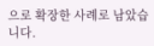으로 확장한 사례로 남았습니다.